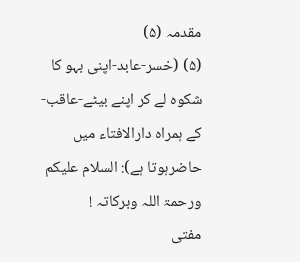مقدمہ (۵)
(۵) (خسر-عابد-اپنی بہو کا شکوہ لے کر اپنے بیٹے-عاقب-کے ہمراہ دارالافتاء میں حاضرہوتا ہے): السلام علیکم ورحمۃ اللہ وبرکاتہ !
مفتی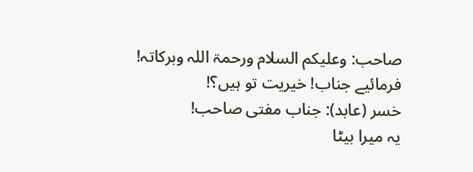صاحب: وعلیکم السلام ورحمۃ اللہ وبرکاتہ!
فرمائیے جناب! خیریت تو ہیں؟!
خسر (عابد): جناب مفتی صاحب!
یہ میرا بیٹا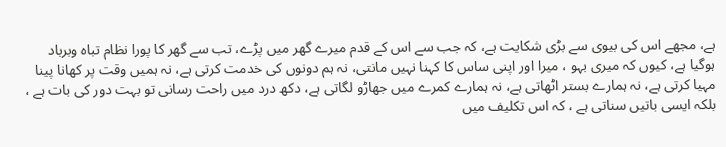ہے، مجھے اس کی بیوی سے بڑی شکایت ہے، کہ جب سے اس کے قدم میرے گھر میں پڑے، تب سے گھر کا پورا نظام تباہ وبرباد ہوگیا ہے، کیوں کہ میری بہو ، میرا اور اپنی ساس کا کہنا نہیں مانتی، نہ ہم دونوں کی خدمت کرتی ہے، نہ ہمیں وقت پر کھانا پینا مہیا کرتی ہے، نہ ہمارے بستر اٹھاتی ہے، نہ ہمارے کمرے میں جھاڑو لگاتی ہے، دکھ درد میں راحت رسانی تو بہت دور کی بات ہے ، بلکہ ایسی باتیں سناتی ہے ، کہ اس تکلیف میں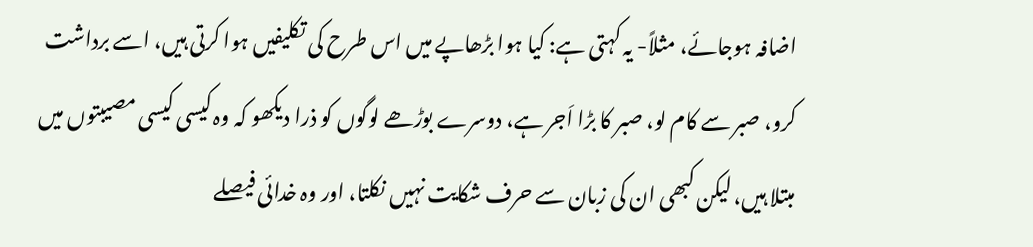اضافہ ہوجائے، مثلاً- یہ کہتی ہے: کیا ہوا بڑھاپے میں اس طرح کی تکلیفیں ہوا کرتی ہیں، اسے برداشت کرو، صبر سے کام لو، صبر کا بڑا اَجر ہے، دوسرے بوڑھے لوگوں کو ذرا دیکھو کہ وہ کیسی کیسی مصیبتوں میں مبتلا ہیں، لیکن کبھی ان کی زبان سے حرف شکایت نہیں نکلتا، اور وہ خدائی فیصلے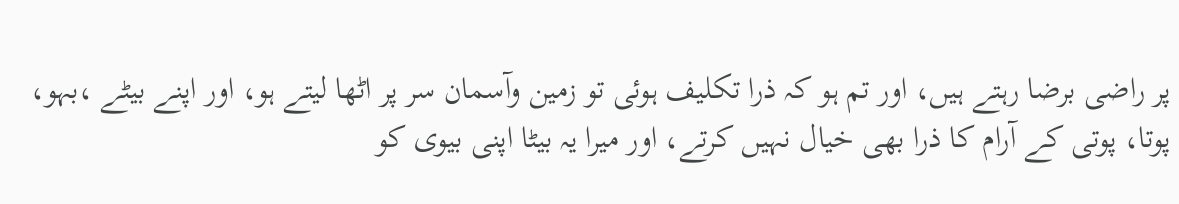پر راضی برضا رہتے ہیں، اور تم ہو کہ ذرا تکلیف ہوئی تو زمین وآسمان سر پر اٹھا لیتے ہو، اور اپنے بیٹے ،بہو، پوتا، پوتی کے آرام کا ذرا بھی خیال نہیں کرتے، اور میرا یہ بیٹا اپنی بیوی کو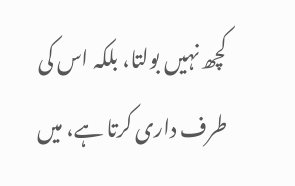کچھ نہیں بولتا، بلکہ اس کی طرف داری کرتا ہے، میں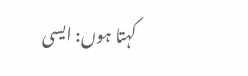کہتا ہوں: ایسی